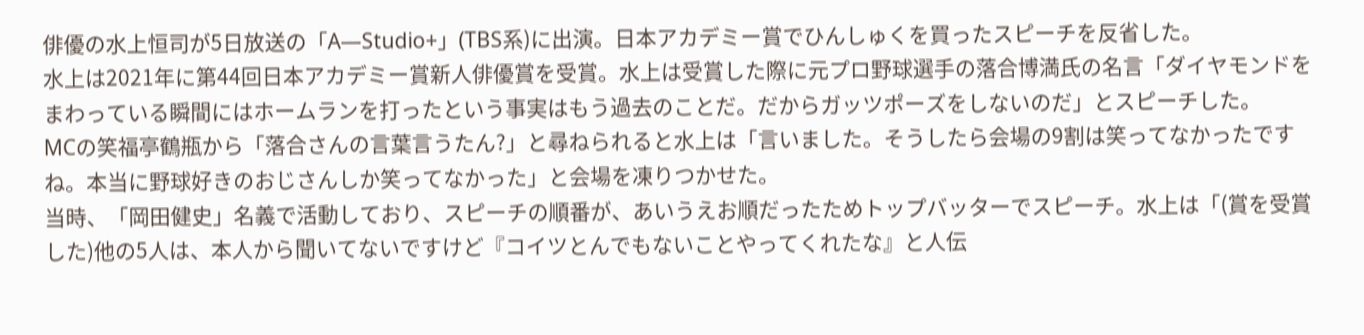俳優の水上恒司が5日放送の「A―Studio+」(TBS系)に出演。日本アカデミー賞でひんしゅくを買ったスピーチを反省した。
水上は2021年に第44回日本アカデミー賞新人俳優賞を受賞。水上は受賞した際に元プロ野球選手の落合博満氏の名言「ダイヤモンドをまわっている瞬間にはホームランを打ったという事実はもう過去のことだ。だからガッツポーズをしないのだ」とスピーチした。
MCの笑福亭鶴瓶から「落合さんの言葉言うたん?」と尋ねられると水上は「言いました。そうしたら会場の9割は笑ってなかったですね。本当に野球好きのおじさんしか笑ってなかった」と会場を凍りつかせた。
当時、「岡田健史」名義で活動しており、スピーチの順番が、あいうえお順だったためトップバッターでスピーチ。水上は「(賞を受賞した)他の5人は、本人から聞いてないですけど『コイツとんでもないことやってくれたな』と人伝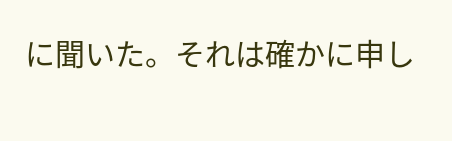に聞いた。それは確かに申し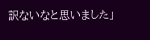訳ないなと思いました」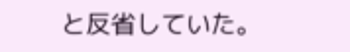と反省していた。